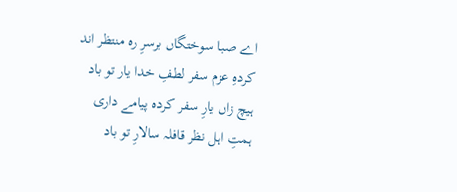اے صبا سوختگاں برسرِ رہ منتظر اند
کردہِ عزم سفر لطفِ خدا یار تو باد
ہیچ زاں یارِ سفر کردہ پیامے داری
ہمتِ اہل نظر قافلہ سالارِ تو باد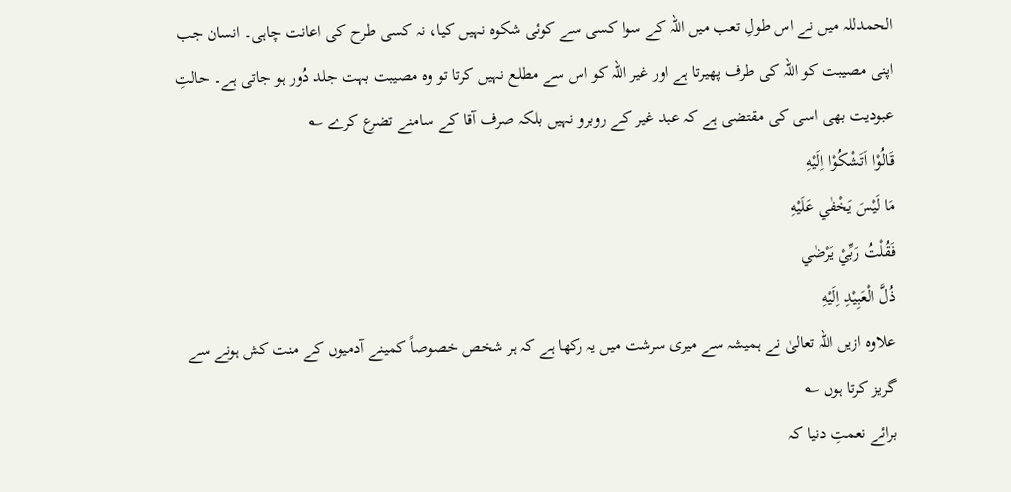الحمدللہ میں نے اس طولِ تعب میں اللہ کے سوا کسی سے کوئی شکوہ نہیں کیا، نہ کسی طرح کی اعانت چاہی۔ انسان جب اپنی مصیبت کو اللہ کی طرف پھیرتا ہے اور غیر اللہ کو اس سے مطلع نہیں کرتا تو وہ مصیبت بہت جلد دُور ہو جاتی ہے۔ حالتِ عبودیت بھی اسی کی مقتضی ہے کہ عبد غیر کے روبرو نہیں بلکہ صرف آقا کے سامنے تضرع کرے ؎
قَالُوْا اَتَشْكُوْا اِلَيْهِ
مَا لَيْسَ يَخْفٰي عَلَيْهِ
فَقُلْتُ رَبِّيْ يَرْضٰي
ذُلَّ الْعَبِيْدِ اِلَيْهِ
علاوہ ازیں اللہ تعالیٰ نے ہمیشہ سے میری سرشت میں یہ رکھا ہے کہ ہر شخص خصوصاً کمینے آدمیوں کے منت کش ہونے سے گریز کرتا ہوں ؎
برائے نعمتِ دنیا کہ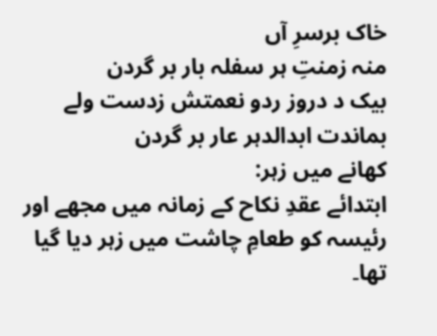خاک برسرِ آں
منہ زمنتِ ہر سفلہ بار بر گردن
بیک د دروز ردو نعمتش زدست ولے
بماندت ابدالدہر عار بر گردن
کھانے میں زہر:
ابتدائے عقدِ نکاح کے زمانہ میں مجھے اور رئیسہ کو طعامِ چاشت میں زہر دیا گیا تھا۔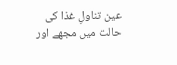عین تناولِ غذا کی حالت میں مجھے اور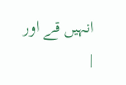انہیں قے اور
|